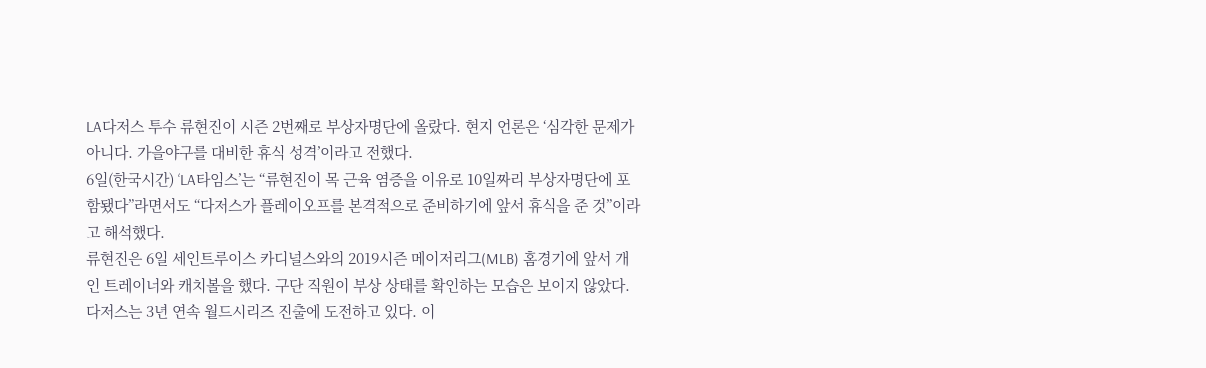LA다저스 투수 류현진이 시즌 2번째로 부상자명단에 올랐다. 현지 언론은 ‘심각한 문제가 아니다. 가을야구를 대비한 휴식 성격’이라고 전했다.
6일(한국시간) ‘LA타임스’는 “류현진이 목 근육 염증을 이유로 10일짜리 부상자명단에 포함됐다”라면서도 “다저스가 플레이오프를 본격적으로 준비하기에 앞서 휴식을 준 것”이라고 해석했다.
류현진은 6일 세인트루이스 카디널스와의 2019시즌 메이저리그(MLB) 홈경기에 앞서 개인 트레이너와 캐치볼을 했다. 구단 직원이 부상 상태를 확인하는 모습은 보이지 않았다.
다저스는 3년 연속 월드시리즈 진출에 도전하고 있다. 이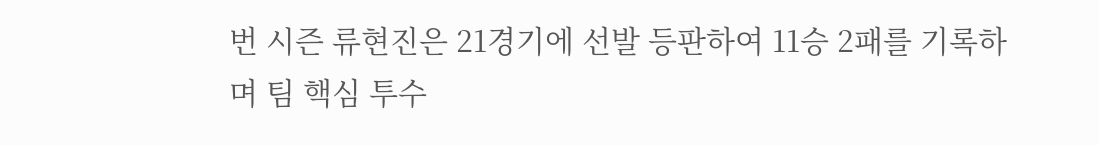번 시즌 류현진은 21경기에 선발 등판하여 11승 2패를 기록하며 팀 핵심 투수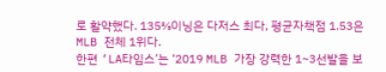로 활약했다. 135⅔이닝은 다저스 최다, 평균자책점 1.53은 MLB 전체 1위다.
한편 ‘LA타임스’는 ‘2019 MLB 가장 강력한 1~3선발을 보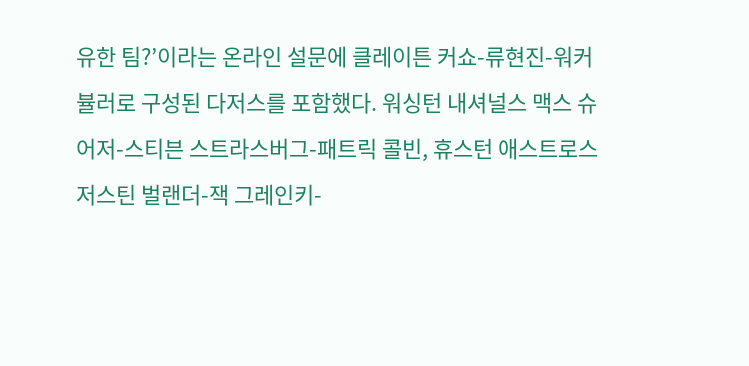유한 팀?’이라는 온라인 설문에 클레이튼 커쇼-류현진-워커 뷸러로 구성된 다저스를 포함했다. 워싱턴 내셔널스 맥스 슈어저-스티븐 스트라스버그-패트릭 콜빈, 휴스턴 애스트로스 저스틴 벌랜더-잭 그레인키-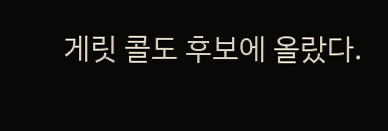게릿 콜도 후보에 올랐다.